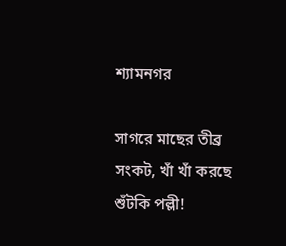শ্যামনগর

সাগরে মাছের তীব্র সংকট, খাঁ খাঁ করছে শুঁটকি পল্লী!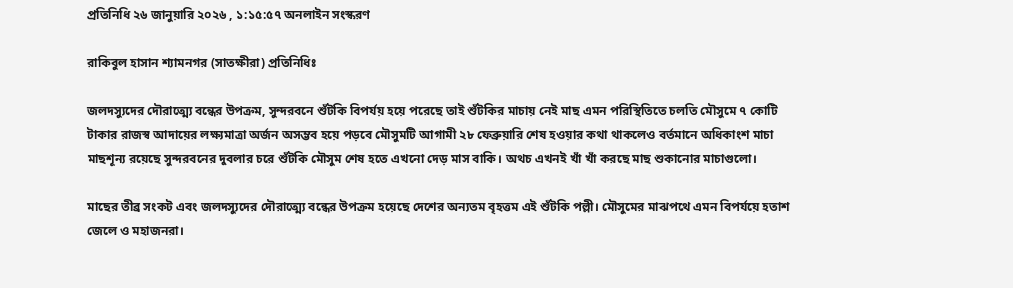প্রতিনিধি ২৬ জানুয়ারি ২০২৬ , ১:১৫:৫৭ অনলাইন সংস্করণ

রাকিবুল হাসান শ্যামনগর (সাতক্ষীরা) প্রতিনিধিঃ

জলদস্যুদের দৌরাত্ম্যে বন্ধের উপক্রম, সুন্দরবনে শুঁটকি বিপর্যয় হয়ে পরেছে তাই শুঁটকির মাচায় নেই মাছ এমন পরিস্থিতিতে চলতি মৌসুমে ৭ কোটি টাকার রাজস্ব আদায়ের লক্ষ্যমাত্রা অর্জন অসম্ভব হয়ে পড়বে মৌসুমটি আগামী ২৮ ফেব্রুয়ারি শেষ হওয়ার কথা থাকলেও বর্তমানে অধিকাংশ মাচা মাছশূন্য রয়েছে সুন্দরবনের দুবলার চরে শুঁটকি মৌসুম শেষ হতে এখনো দেড় মাস বাকি। অথচ এখনই খাঁ খাঁ করছে মাছ শুকানোর মাচাগুলো।

মাছের তীব্র সংকট এবং জলদস্যুদের দৌরাত্ম্যে বন্ধের উপক্রম হয়েছে দেশের অন্যতম বৃহত্তম এই শুঁটকি পল্লী। মৌসুমের মাঝপথে এমন বিপর্যয়ে হতাশ জেলে ও মহাজনরা।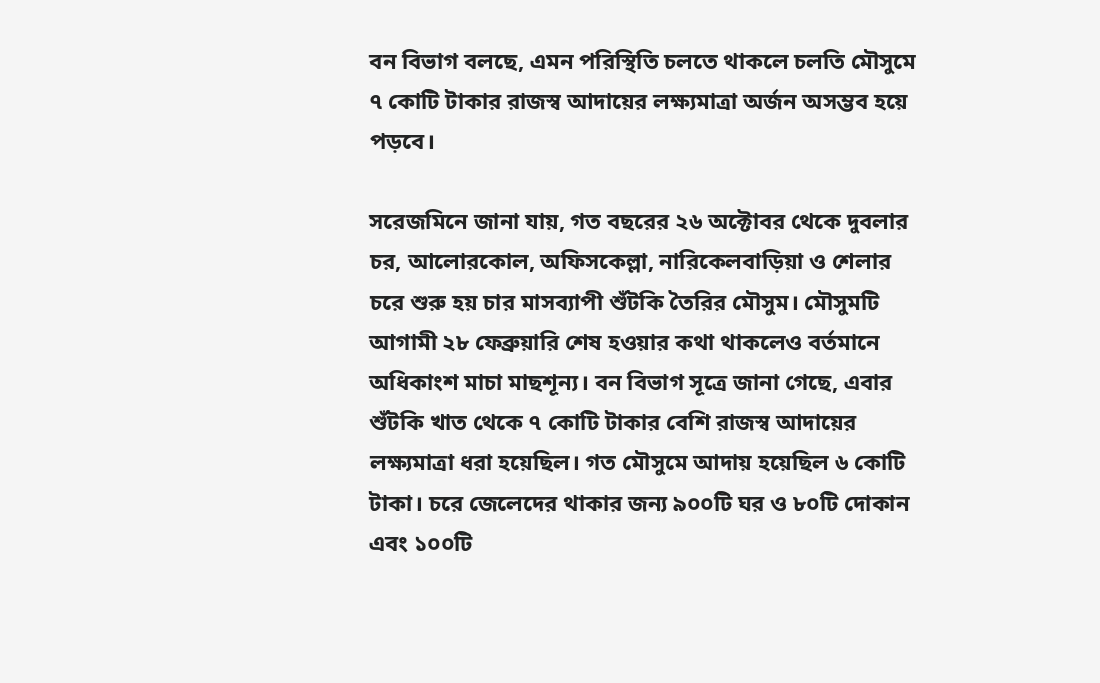বন বিভাগ বলছে, এমন পরিস্থিতি চলতে থাকলে চলতি মৌসুমে ৭ কোটি টাকার রাজস্ব আদায়ের লক্ষ্যমাত্রা অর্জন অসম্ভব হয়ে পড়বে।

সরেজমিনে জানা যায়, গত বছরের ২৬ অক্টোবর থেকে দুবলার চর, আলোরকোল, অফিসকেল্লা, নারিকেলবাড়িয়া ও শেলার চরে শুরু হয় চার মাসব্যাপী শুঁটকি তৈরির মৌসুম। মৌসুমটি আগামী ২৮ ফেব্রুয়ারি শেষ হওয়ার কথা থাকলেও বর্তমানে অধিকাংশ মাচা মাছশূন্য। বন বিভাগ সূত্রে জানা গেছে, এবার শুঁটকি খাত থেকে ৭ কোটি টাকার বেশি রাজস্ব আদায়ের লক্ষ্যমাত্রা ধরা হয়েছিল। গত মৌসুমে আদায় হয়েছিল ৬ কোটি টাকা। চরে জেলেদের থাকার জন্য ৯০০টি ঘর ও ৮০টি দোকান এবং ১০০টি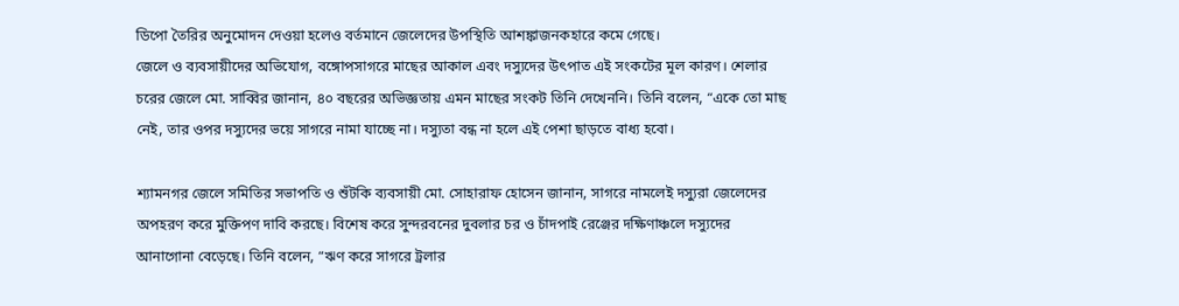ডিপো তৈরির অনুমোদন দেওয়া হলেও বর্তমানে জেলেদের উপস্থিতি আশঙ্কাজনকহারে কমে গেছে।
জেলে ও ব্যবসায়ীদের অভিযোগ, বঙ্গোপসাগরে মাছের আকাল এবং দস্যুদের উৎপাত এই সংকটের মূল কারণ। শেলার চরের জেলে মো. সাব্বির জানান, ৪০ বছরের অভিজ্ঞতায় এমন মাছের সংকট তিনি দেখেননি। তিনি বলেন, “একে তো মাছ নেই, তার ওপর দস্যুদের ভয়ে সাগরে নামা যাচ্ছে না। দস্যুতা বন্ধ না হলে এই পেশা ছাড়তে বাধ্য হবো।

শ্যামনগর জেলে সমিতির সভাপতি ও শুঁটকি ব্যবসায়ী মো. সোহারাফ হোসেন জানান, সাগরে নামলেই দস্যুরা জেলেদের অপহরণ করে মুক্তিপণ দাবি করছে। বিশেষ করে সুন্দরবনের দুবলার চর ও চাঁদপাই রেঞ্জের দক্ষিণাঞ্চলে দস্যুদের আনাগোনা বেড়েছে। তিনি বলেন, “ঋণ করে সাগরে ট্রলার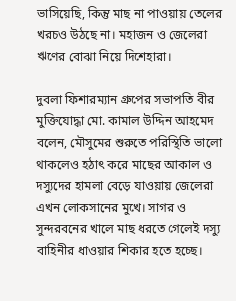ভাসিয়েছি, কিন্তু মাছ না পাওয়ায় তেলের খরচও উঠছে না। মহাজন ও জেলেরা ঋণের বোঝা নিয়ে দিশেহারা।

দুবলা ফিশারম্যান গ্রুপের সভাপতি বীর মুক্তিযোদ্ধা মো. কামাল উদ্দিন আহমেদ বলেন, মৌসুমের শুরুতে পরিস্থিতি ভালো থাকলেও হঠাৎ করে মাছের আকাল ও দস্যুদের হামলা বেড়ে যাওয়ায় জেলেরা এখন লোকসানের মুখে। সাগর ও সুন্দরবনের খালে মাছ ধরতে গেলেই দস্যু বাহিনীর ধাওয়ার শিকার হতে হচ্ছে।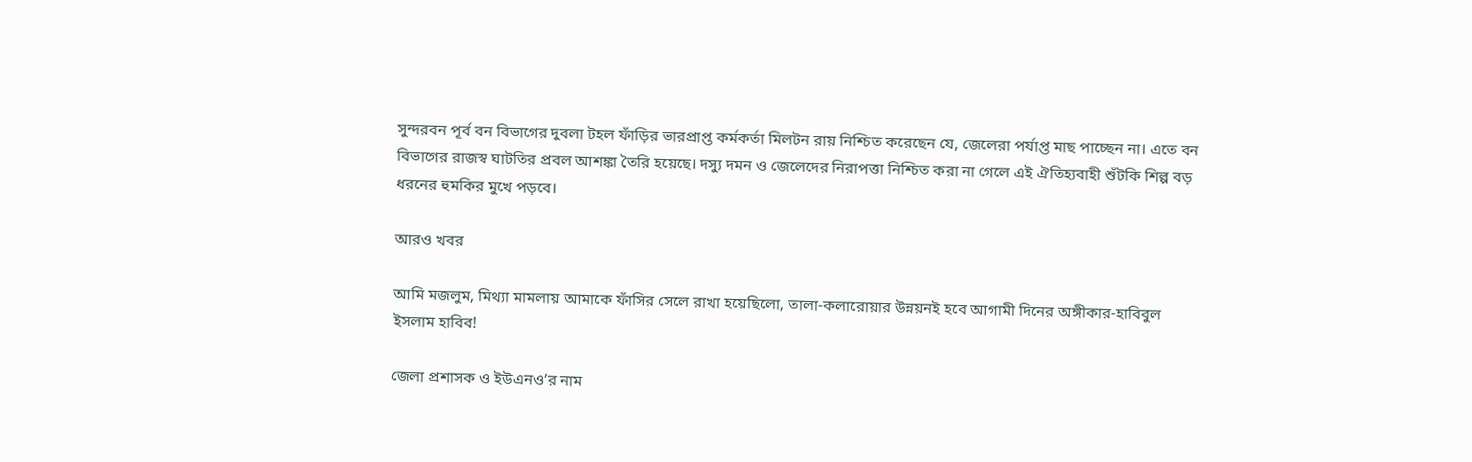সুন্দরবন পূর্ব বন বিভাগের দুবলা টহল ফাঁড়ির ভারপ্রাপ্ত কর্মকর্তা মিলটন রায় নিশ্চিত করেছেন যে, জেলেরা পর্যাপ্ত মাছ পাচ্ছেন না। এতে বন বিভাগের রাজস্ব ঘাটতির প্রবল আশঙ্কা তৈরি হয়েছে। দস্যু দমন ও জেলেদের নিরাপত্তা নিশ্চিত করা না গেলে এই ঐতিহ্যবাহী শুঁটকি শিল্প বড় ধরনের হুমকির মুখে পড়বে।

আরও খবর

আমি মজলুম, মিথ্যা মামলায় আমাকে ফাঁসির সেলে রাখা হয়েছিলো, তালা-কলারোয়ার উন্নয়নই হবে আগামী দিনের অঙ্গীকার-হাবিবুল ইসলাম হাবিব!

জেলা প্রশাসক ও ইউএনও’র নাম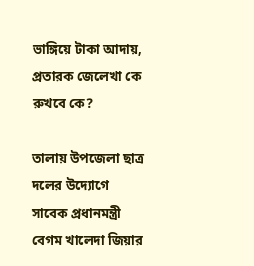ভাঙ্গিয়ে টাকা আদায়, প্রতারক জেলেখা কে রুখবে কে?

তালায় উপজেলা ছাত্র দলের উদ্যোগে সাবেক প্রধানমন্ত্রী বেগম খালেদা জিয়ার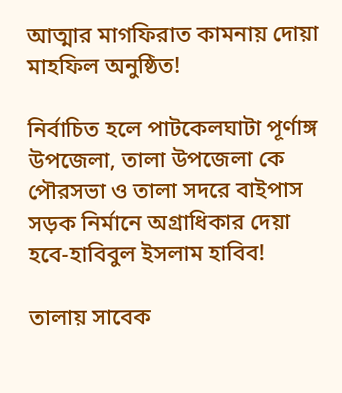আত্মার মাগফিরাত কামনায় দোয়া মাহফিল অনুষ্ঠিত!

নির্বাচিত হলে পাটকেলঘাটা পূর্ণাঙ্গ উপজেলা, তালা উপজেলা কে পৌরসভা ও তালা সদরে বাইপাস সড়ক নির্মানে অগ্রাধিকার দেয়া হবে-হাবিবুল ইসলাম হাবিব!

তালায় সাবেক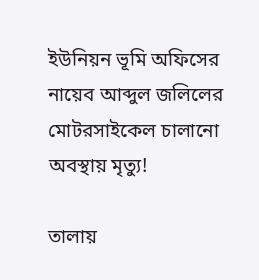ইউনিয়ন ভূমি অফিসের নায়েব আব্দুল জলিলের মোটরসাইকেল চালানো অবস্থায় মৃত্যু!

তালায়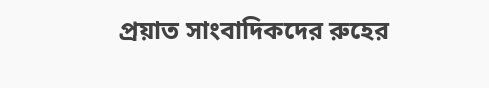প্রয়াত সাংবাদিকদের রুহের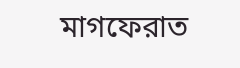মাগফেরাত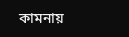কামনায়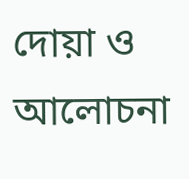দোয়া ও আলোচনা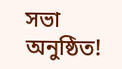সভা অনুষ্ঠিত!